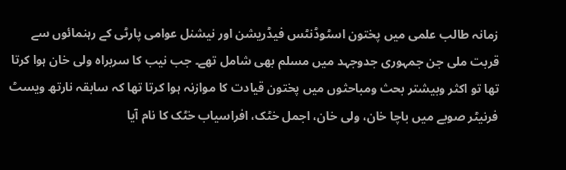زمانہ طالب علمی میں پختون اسٹوڈنٹس فیڈریشن اور نیشنل عوامی پارٹی کے رہنمائوں سے قربت ملی جن جمہوری جدوجہد میں مسلم بھی شامل تھے۔ جب نیب کا سربراہ ولی خان ہوا کرتا تھا تو اکثر وبیشتر بحث ومباحثوں میں پختون قیادت کا موازنہ ہوا کرتا تھا کہ سابقہ نارتھ ویسٹ فرنیٹر صوبے میں باچا خان، ولی خان، اجمل خٹک، افراسیاب خٹک کا نام آیا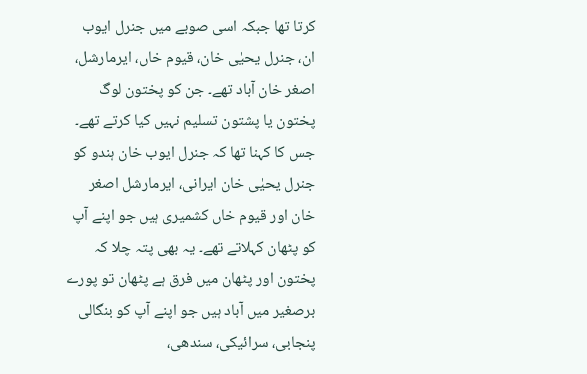کرتا تھا جبکہ اسی صوبے میں جنرل ایوب ان، جنرل یحیٰی خان، قیوم خاں، ایرمارشل، اصغر خان آباد تھے۔ جن کو پختون لوگ پختون یا پشتون تسلیم نہیں کیا کرتے تھے۔ جس کا کہنا تھا کہ جنرل ایوب خان ہندو کو جنرل یحیٰی خان ایرانی، ایرمارشل اصغر خان اور قیوم خاں کشمیری ہیں جو اپنے آپ کو پٹھان کہلاتے تھے۔ یہ بھی پتہ چلا کہ پختون اور پٹھان میں فرق ہے پٹھان تو پورے برصغیر میں آباد ہیں جو اپنے آپ کو بنگالی پنجابی، سرائیکی، سندھی،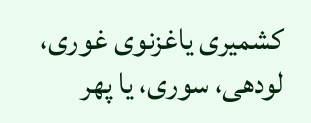کشمیری یاغزنوی غوری، لودھی، سوری، یا پھر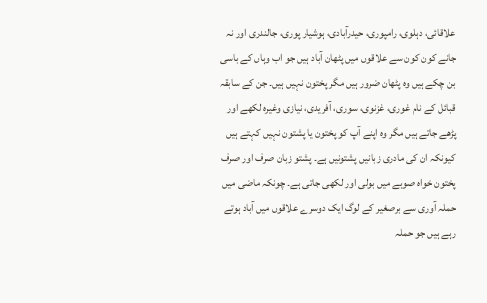علاقائی، دہلوی، رامپوری، حیدرآبادی، ہوشیار پوری، جالندری اور نہ جانے کون کون سے علاقوں میں پٹھان آباد ہیں جو اب وہاں کے باسی بن چکے ہیں وہ پٹھان ضرور ہیں مگر پختون نہیں ہیں۔ جن کے سابقہ قبائل کے نام غوری، غزنوی، سوری، آفریدی، نیازی وغیرہ لکھے اور پڑھے جاتے ہیں مگر وہ اپنے آپ کو پختون یا پشتون نہیں کہتے ہیں کیونکہ ان کی مادری زبانیں پشتونیں ہے۔ پشتو زبان صرف اور صرف پختون خواہ صوبے میں بولی اور لکھی جاتی ہے۔ چونکہ ماضی میں حملہ آوری سے برصغیر کے لوگ ایک دوسرے علاقوں میں آباد ہوتے رہے ہیں جو حملہ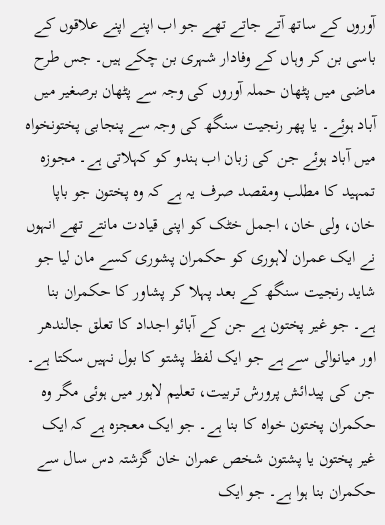آوروں کے ساتھ آتے جاتے تھے جو اب اپنے اپنے علاقوں کے باسی بن کر وہاں کے وفادار شہری بن چکے ہیں۔ جس طرح ماضی میں پٹھان حملہ آوروں کی وجہ سے پٹھان برصغیر میں آباد ہوئے۔ یا پھر رنجیت سنگھ کی وجہ سے پنجابی پختونخواہ میں آباد ہوئے جن کی زبان اب ہندو کو کہلاتی ہے۔ مجوزہ تمہید کا مطلب ومقصد صرف یہ ہے کہ وہ پختون جو باپا خان، ولی خان، اجمل خٹک کو اپنی قیادت مانتے تھے انہوں نے ایک عمران لاہوری کو حکمران پشوری کسے مان لیا جو شاید رنجیت سنگھ کے بعد پہلا کر پشاور کا حکمران بنا ہے۔ جو غیر پختون ہے جن کے آبائو اجداد کا تعلق جالندھر اور میانوالی سے ہے جو ایک لفظ پشتو کا بول نہیں سکتا ہے۔ جن کی پیدائش پرورش تربیت، تعلیم لاہور میں ہوئی مگر وہ حکمران پختون خواہ کا بنا ہے۔ جو ایک معجزہ ہے کہ ایک غیر پختون یا پشتون شخص عمران خان گزشتہ دس سال سے حکمران بنا ہوا ہے۔ جو ایک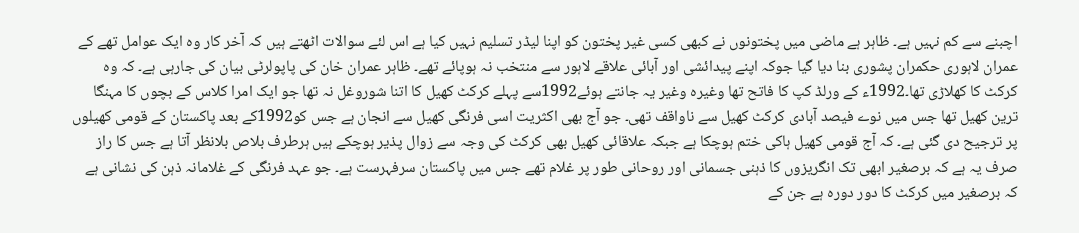اچبنے سے کم نہیں ہے۔ ظاہر ہے ماضی میں پختونوں نے کبھی کسی غیر پختون کو اپنا لیڈر تسلیم نہیں کیا ہے اس لئے سوالات اٹھتے ہیں کہ آخر کار وہ ایک عوامل تھے کے عمران لاہوری حکمران پشوری بنا دیا گیا جوکہ اپنے پیدائشی اور آبائی علاقے لاہور سے منتخب نہ ہوپائے تھے۔ ظاہر عمران خان کی پاپولرٹی بیان کی جارہی ہے۔ کہ وہ کرکٹ کا کھلاڑی تھا۔1992ء کے ورلڈ کپ کا فاتح تھا وغیرہ وغیر یہ جانتے ہوئے1992سے پہلے کرکٹ کھیل کا اتنا شوروغل نہ تھا جو ایک امرا کلاس کے بچوں کا مہنگا ترین کھیل تھا جس میں نوے فیصد آبادی کرکٹ کھیل سے ناواقف تھی۔ جو آج بھی اکثریت اسی فرنگی کھیل سے انجان ہے جس کو1992کے بعد پاکستان کے قومی کھیلوں پر ترجیح دی گئی ہے۔ کہ آج قومی کھیل ہاکی ختم ہوچکا ہے جبکہ علاقائی کھیل بھی کرکٹ کی وجہ سے زوال پذیر ہوچکے ہیں ہرطرف بلاص بلانظر آتا ہے جس کا راز صرف یہ ہے کہ برصغیر ابھی تک انگریزوں کا ذہنی جسمانی اور روحانی طور پر غلام تھے جس میں پاکستان سرفہرست ہے۔ جو عہد فرنگی کے غلامانہ ذہن کی نشانی ہے کہ برصغیر میں کرکٹ کا دور دورہ ہے جن کے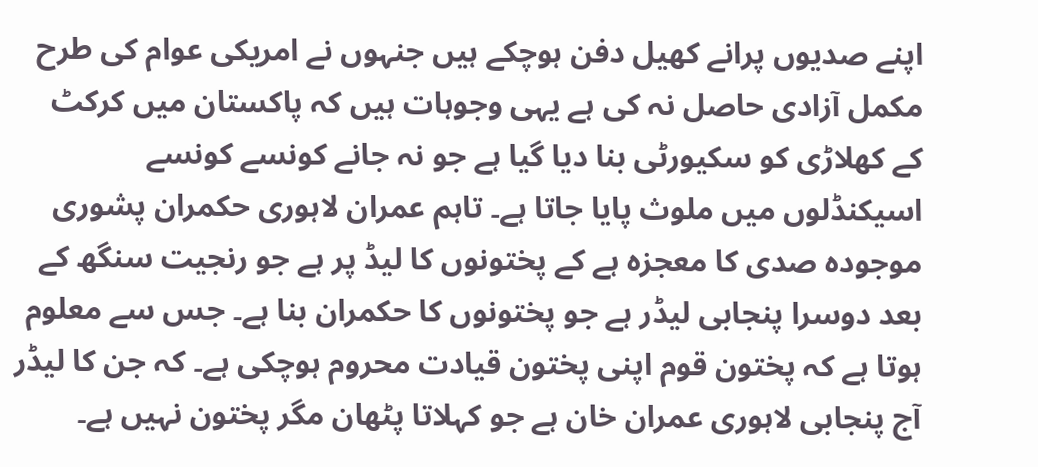اپنے صدیوں پرانے کھیل دفن ہوچکے ہیں جنہوں نے امریکی عوام کی طرح مکمل آزادی حاصل نہ کی ہے یہی وجوہات ہیں کہ پاکستان میں کرکٹ کے کھلاڑی کو سکیورٹی بنا دیا گیا ہے جو نہ جانے کونسے کونسے اسیکنڈلوں میں ملوث پایا جاتا ہے۔ تاہم عمران لاہوری حکمران پشوری موجودہ صدی کا معجزہ ہے کے پختونوں کا لیڈ پر ہے جو رنجیت سنگھ کے بعد دوسرا پنجابی لیڈر ہے جو پختونوں کا حکمران بنا ہے۔ جس سے معلوم ہوتا ہے کہ پختون قوم اپنی پختون قیادت محروم ہوچکی ہے۔ کہ جن کا لیڈر آج پنجابی لاہوری عمران خان ہے جو کہلاتا پٹھان مگر پختون نہیں ہے۔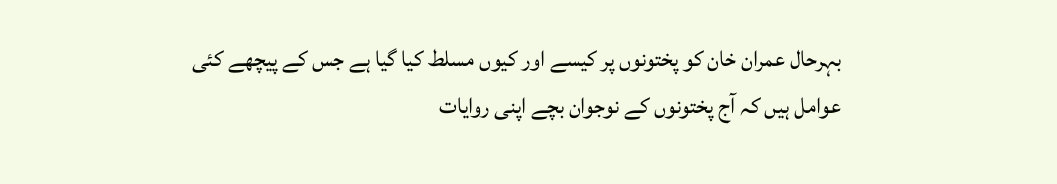بہرحال عمران خان کو پختونوں پر کیسے اور کیوں مسلط کیا گیا ہے جس کے پیچھے کئی عوامل ہیں کہ آج پختونوں کے نوجوان بچے اپنی روایات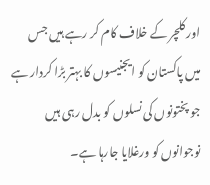اور کلچر کے خلاف کام کر رہے ہیں جس میں پاکستان کو ایجنیسوں کا بہتر بڑا کردار ہے جو پختونوں کی نسلوں کو بدل رہی ہیں نوجوانوں کو ورغلایا جارہا ہے۔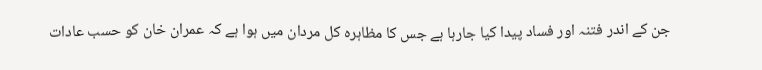جن کے اندر فتنہ اور فساد پیدا کیا جارہا ہے جس کا مظاہرہ کل مردان میں ہوا ہے کہ عمران خان کو حسب عادات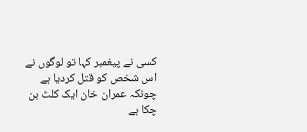کسی نے پیغمبر کہا تو لوگوں نے اس شخص کو قتل کردیا ہے چونکہ عمران خان ایک کلٹ بن چکا ہے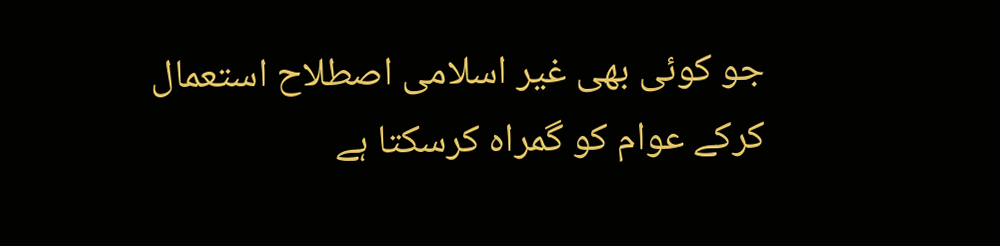جو کوئی بھی غیر اسلامی اصطلاح استعمال کرکے عوام کو گمراہ کرسکتا ہے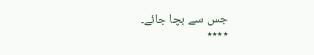جس سے بچا جائے۔
٭٭٭٭